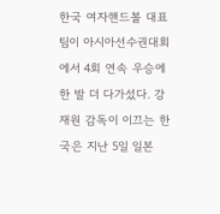한국 여자핸드볼 대표팀이 아시아선수권대회에서 4회 연속 우승에 한 발 더 다가섰다. 강재원 감독이 이끄는 한국은 지난 5일 일본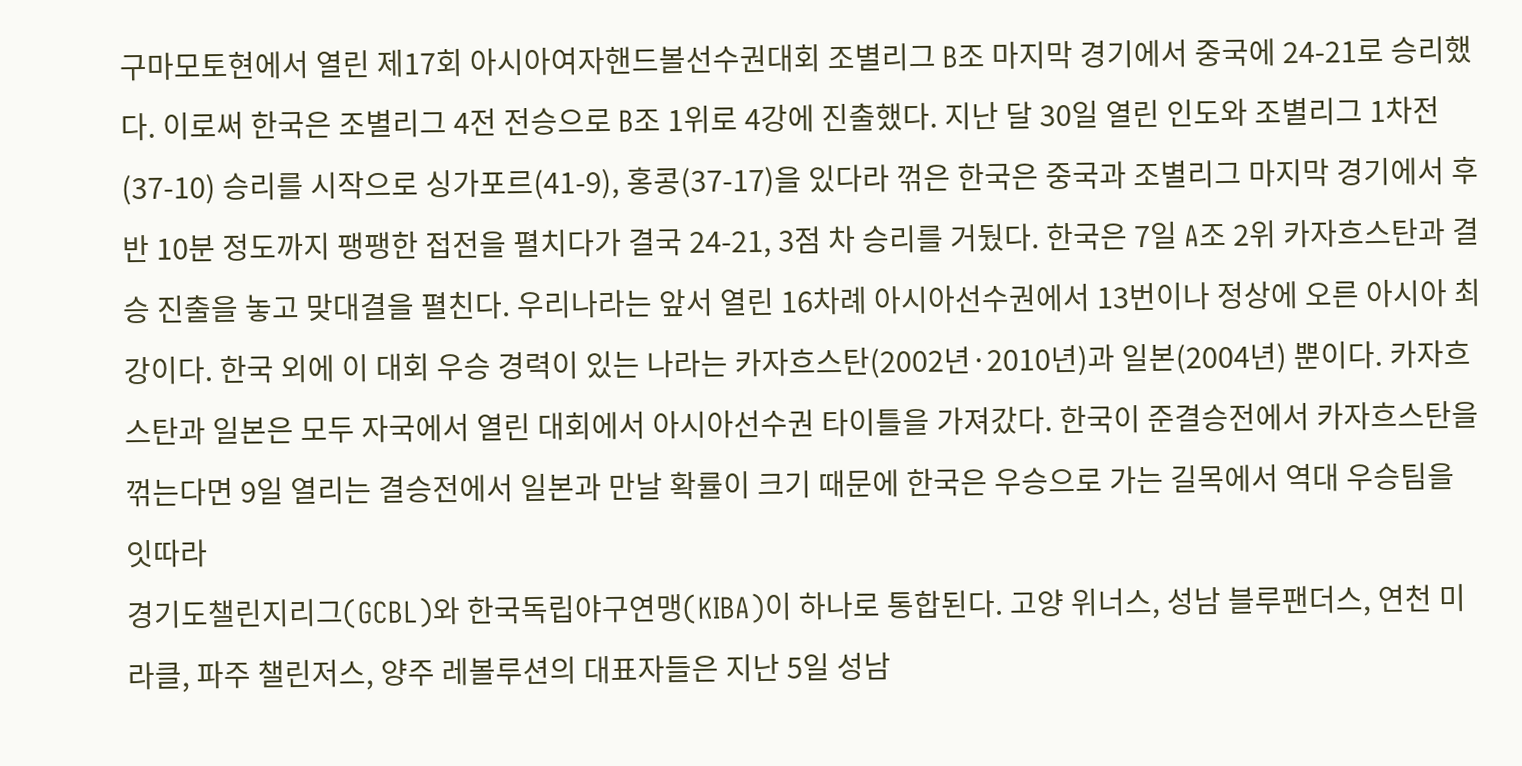구마모토현에서 열린 제17회 아시아여자핸드볼선수권대회 조별리그 B조 마지막 경기에서 중국에 24-21로 승리했다. 이로써 한국은 조별리그 4전 전승으로 B조 1위로 4강에 진출했다. 지난 달 30일 열린 인도와 조별리그 1차전(37-10) 승리를 시작으로 싱가포르(41-9), 홍콩(37-17)을 있다라 꺾은 한국은 중국과 조별리그 마지막 경기에서 후반 10분 정도까지 팽팽한 접전을 펼치다가 결국 24-21, 3점 차 승리를 거뒀다. 한국은 7일 A조 2위 카자흐스탄과 결승 진출을 놓고 맞대결을 펼친다. 우리나라는 앞서 열린 16차례 아시아선수권에서 13번이나 정상에 오른 아시아 최강이다. 한국 외에 이 대회 우승 경력이 있는 나라는 카자흐스탄(2002년·2010년)과 일본(2004년) 뿐이다. 카자흐스탄과 일본은 모두 자국에서 열린 대회에서 아시아선수권 타이틀을 가져갔다. 한국이 준결승전에서 카자흐스탄을 꺾는다면 9일 열리는 결승전에서 일본과 만날 확률이 크기 때문에 한국은 우승으로 가는 길목에서 역대 우승팀을 잇따라
경기도챌린지리그(GCBL)와 한국독립야구연맹(KIBA)이 하나로 통합된다. 고양 위너스, 성남 블루팬더스, 연천 미라클, 파주 챌린저스, 양주 레볼루션의 대표자들은 지난 5일 성남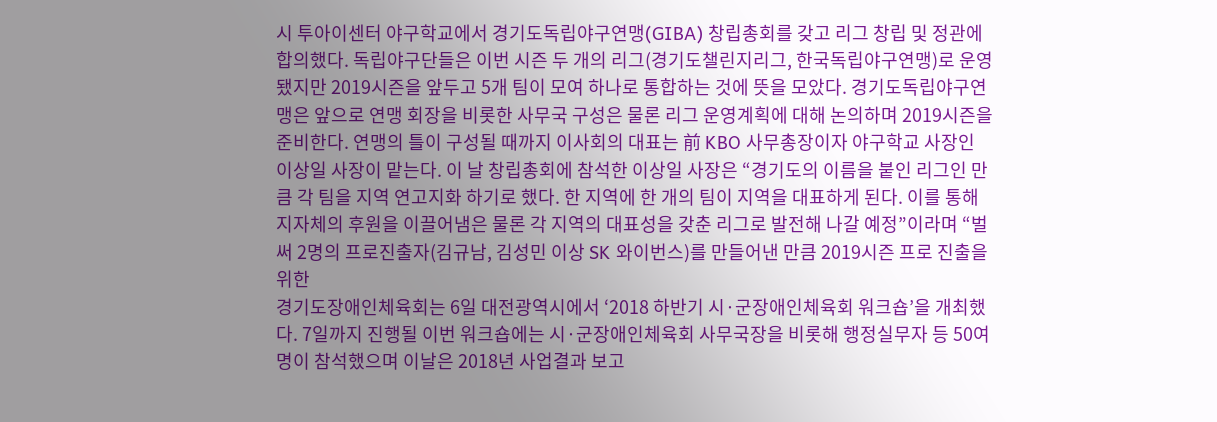시 투아이센터 야구학교에서 경기도독립야구연맹(GIBA) 창립총회를 갖고 리그 창립 및 정관에 합의했다. 독립야구단들은 이번 시즌 두 개의 리그(경기도챌린지리그, 한국독립야구연맹)로 운영됐지만 2019시즌을 앞두고 5개 팀이 모여 하나로 통합하는 것에 뜻을 모았다. 경기도독립야구연맹은 앞으로 연맹 회장을 비롯한 사무국 구성은 물론 리그 운영계획에 대해 논의하며 2019시즌을 준비한다. 연맹의 틀이 구성될 때까지 이사회의 대표는 前 KBO 사무총장이자 야구학교 사장인 이상일 사장이 맡는다. 이 날 창립총회에 참석한 이상일 사장은 “경기도의 이름을 붙인 리그인 만큼 각 팀을 지역 연고지화 하기로 했다. 한 지역에 한 개의 팀이 지역을 대표하게 된다. 이를 통해 지자체의 후원을 이끌어냄은 물론 각 지역의 대표성을 갖춘 리그로 발전해 나갈 예정”이라며 “벌써 2명의 프로진출자(김규남, 김성민 이상 SK 와이번스)를 만들어낸 만큼 2019시즌 프로 진출을 위한
경기도장애인체육회는 6일 대전광역시에서 ‘2018 하반기 시·군장애인체육회 워크숍’을 개최했다. 7일까지 진행될 이번 워크숍에는 시·군장애인체육회 사무국장을 비롯해 행정실무자 등 50여명이 참석했으며 이날은 2018년 사업결과 보고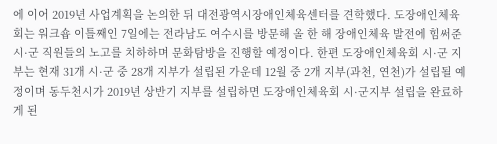에 이어 2019년 사업계획을 논의한 뒤 대전광역시장애인체육센터를 견학했다. 도장애인체육회는 워크숍 이틀째인 7일에는 전라남도 여수시를 방문해 올 한 해 장애인체육 발전에 힘써준 시·군 직원들의 노고를 치하하며 문화탐방을 진행할 예정이다. 한편 도장애인체육회 시·군 지부는 현재 31개 시·군 중 28개 지부가 설립된 가운데 12월 중 2개 지부(과천, 연천)가 설립될 예정이며 동두천시가 2019년 상반기 지부를 설립하면 도장애인체육회 시·군지부 설립을 완료하게 된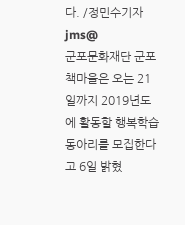다. /정민수기자 jms@
군포문화재단 군포책마을은 오는 21일까지 2019년도에 활동할 행복학습동아리를 모집한다고 6일 밝혔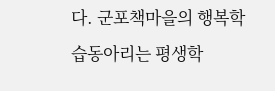다. 군포책마을의 행복학습동아리는 평생학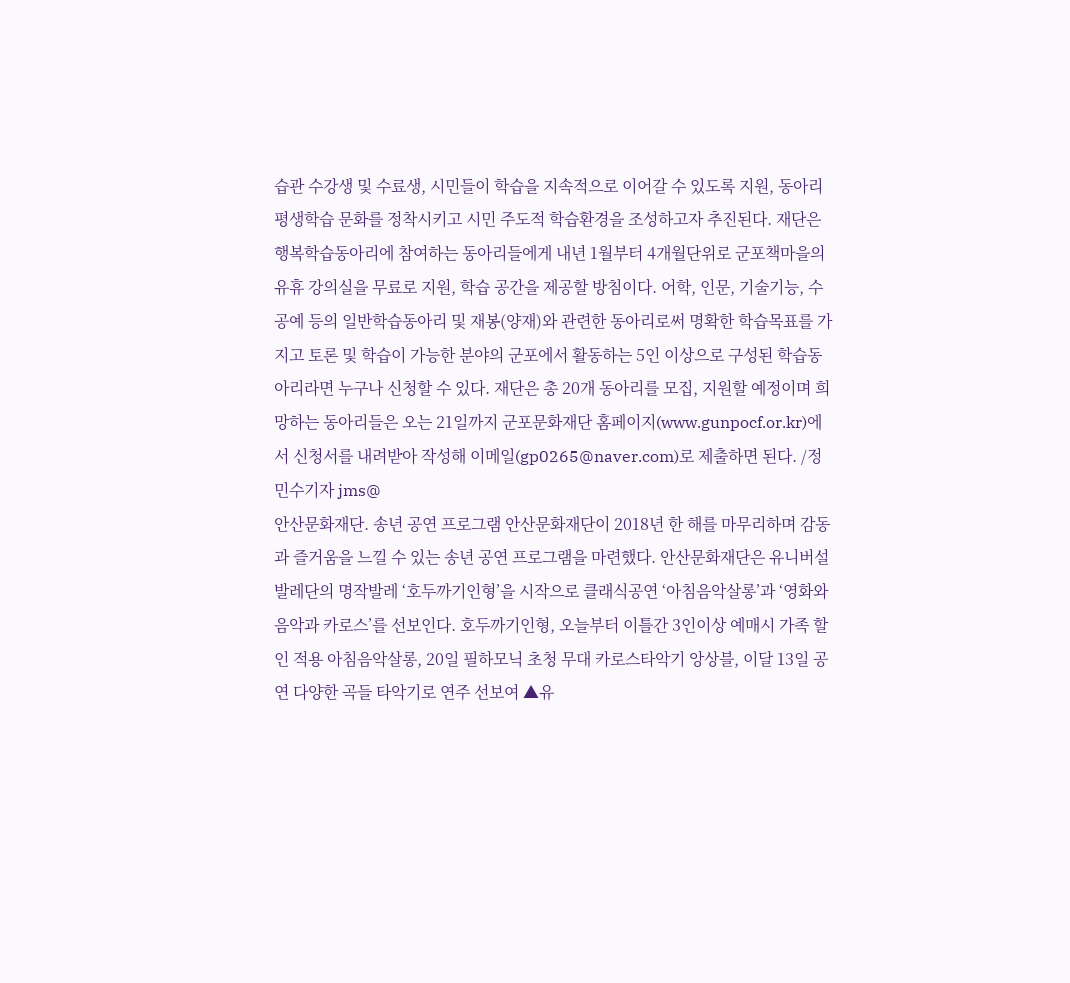습관 수강생 및 수료생, 시민들이 학습을 지속적으로 이어갈 수 있도록 지원, 동아리 평생학습 문화를 정착시키고 시민 주도적 학습환경을 조성하고자 추진된다. 재단은 행복학습동아리에 참여하는 동아리들에게 내년 1월부터 4개월단위로 군포책마을의 유휴 강의실을 무료로 지원, 학습 공간을 제공할 방침이다. 어학, 인문, 기술기능, 수공예 등의 일반학습동아리 및 재봉(양재)와 관련한 동아리로써 명확한 학습목표를 가지고 토론 및 학습이 가능한 분야의 군포에서 활동하는 5인 이상으로 구성된 학습동아리라면 누구나 신청할 수 있다. 재단은 총 20개 동아리를 모집, 지원할 예정이며 희망하는 동아리들은 오는 21일까지 군포문화재단 홈페이지(www.gunpocf.or.kr)에서 신청서를 내려받아 작성해 이메일(gp0265@naver.com)로 제출하면 된다. /정민수기자 jms@
안산문화재단. 송년 공연 프로그램 안산문화재단이 2018년 한 해를 마무리하며 감동과 즐거움을 느낄 수 있는 송년 공연 프로그램을 마련했다. 안산문화재단은 유니버설발레단의 명작발레 ‘호두까기인형’을 시작으로 클래식공연 ‘아침음악살롱’과 ‘영화와 음악과 카로스’를 선보인다. 호두까기인형, 오늘부터 이틀간 3인이상 예매시 가족 할인 적용 아침음악살롱, 20일 필하모닉 초청 무대 카로스타악기 앙상블, 이달 13일 공연 다양한 곡들 타악기로 연주 선보여 ▲유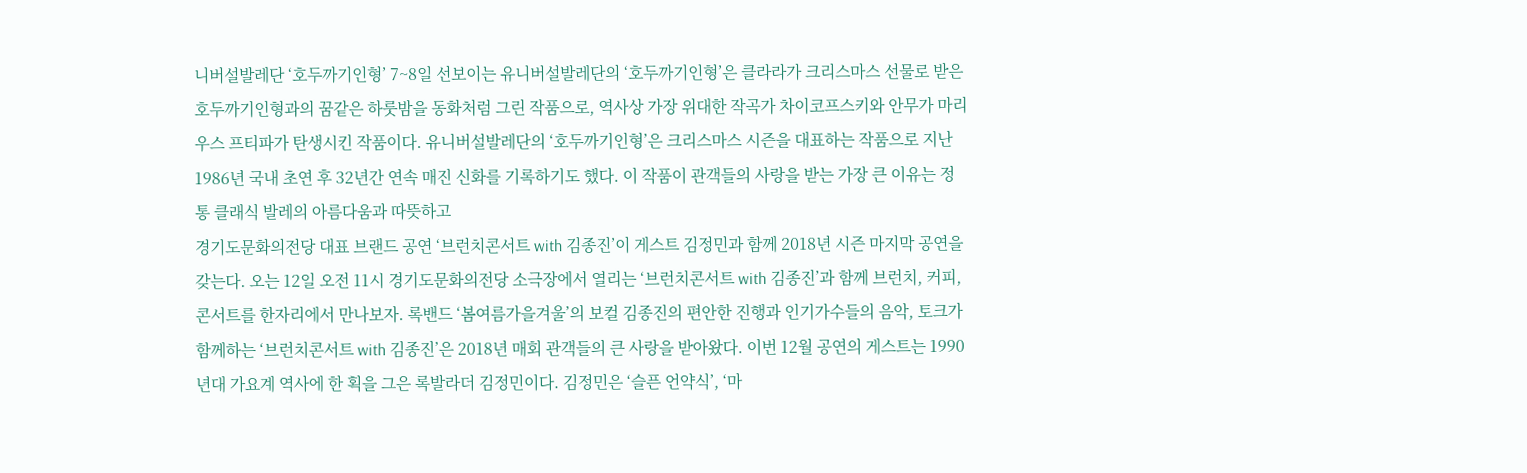니버설발레단 ‘호두까기인형’ 7~8일 선보이는 유니버설발레단의 ‘호두까기인형’은 클라라가 크리스마스 선물로 받은 호두까기인형과의 꿈같은 하룻밤을 동화처럼 그린 작품으로, 역사상 가장 위대한 작곡가 차이코프스키와 안무가 마리우스 프티파가 탄생시킨 작품이다. 유니버설발레단의 ‘호두까기인형’은 크리스마스 시즌을 대표하는 작품으로 지난 1986년 국내 초연 후 32년간 연속 매진 신화를 기록하기도 했다. 이 작품이 관객들의 사랑을 받는 가장 큰 이유는 정통 클래식 발레의 아름다움과 따뜻하고
경기도문화의전당 대표 브랜드 공연 ‘브런치콘서트 with 김종진’이 게스트 김정민과 함께 2018년 시즌 마지막 공연을 갖는다. 오는 12일 오전 11시 경기도문화의전당 소극장에서 열리는 ‘브런치콘서트 with 김종진’과 함께 브런치, 커피, 콘서트를 한자리에서 만나보자. 록밴드 ‘봄여름가을겨울’의 보컬 김종진의 편안한 진행과 인기가수들의 음악, 토크가 함께하는 ‘브런치콘서트 with 김종진’은 2018년 매회 관객들의 큰 사랑을 받아왔다. 이번 12월 공연의 게스트는 1990년대 가요계 역사에 한 획을 그은 록발라더 김정민이다. 김정민은 ‘슬픈 언약식’, ‘마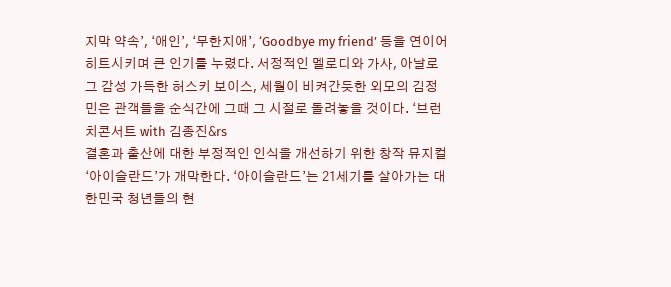지막 약속’, ‘애인’, ‘무한지애’, ‘Goodbye my friend’ 등을 연이어 히트시키며 큰 인기를 누렸다. 서정적인 멜로디와 가사, 아날로그 감성 가득한 허스키 보이스, 세월이 비켜간듯한 외모의 김정민은 관객들을 순식간에 그때 그 시절로 돌려놓을 것이다. ‘브런치콘서트 with 김종진&rs
결혼과 출산에 대한 부정적인 인식을 개선하기 위한 창작 뮤지컬 ‘아이슬란드’가 개막한다. ‘아이슬란드’는 21세기를 살아가는 대한민국 청년들의 현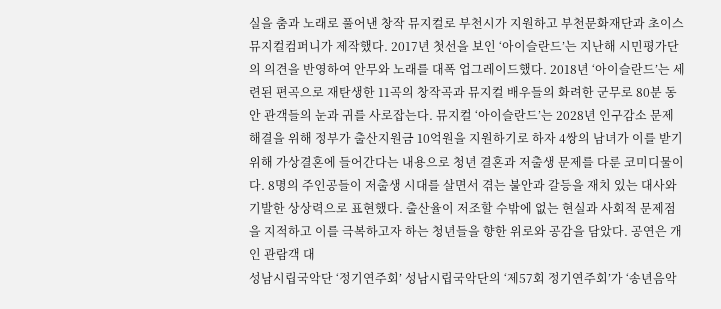실을 춤과 노래로 풀어낸 창작 뮤지컬로 부천시가 지원하고 부천문화재단과 초이스 뮤지컬컴퍼니가 제작했다. 2017년 첫선을 보인 ‘아이슬란드’는 지난해 시민평가단의 의견을 반영하여 안무와 노래를 대폭 업그레이드했다. 2018년 ‘아이슬란드’는 세련된 편곡으로 재탄생한 11곡의 창작곡과 뮤지컬 배우들의 화려한 군무로 80분 동안 관객들의 눈과 귀를 사로잡는다. 뮤지컬 ‘아이슬란드’는 2028년 인구감소 문제 해결을 위해 정부가 출산지원금 10억원을 지원하기로 하자 4쌍의 남녀가 이를 받기 위해 가상결혼에 들어간다는 내용으로 청년 결혼과 저출생 문제를 다룬 코미디물이다. 8명의 주인공들이 저출생 시대를 살면서 겪는 불안과 갈등을 재치 있는 대사와 기발한 상상력으로 표현했다. 출산율이 저조할 수밖에 없는 현실과 사회적 문제점을 지적하고 이를 극복하고자 하는 청년들을 향한 위로와 공감을 담았다. 공연은 개인 관람객 대
성남시립국악단 ‘정기연주회’ 성남시립국악단의 ‘제57회 정기연주회’가 ‘송년음악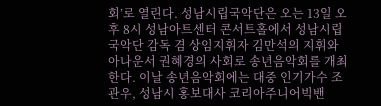회’로 열린다. 성남시립국악단은 오는 13일 오후 8시 성남아트센터 콘서트홀에서 성남시립국악단 감독 겸 상임지휘자 김만석의 지휘와 아나운서 권혜경의 사회로 송년음악회를 개최한다. 이날 송년음악회에는 대중 인기가수 조관우, 성남시 홍보대사 코리아주니어빅밴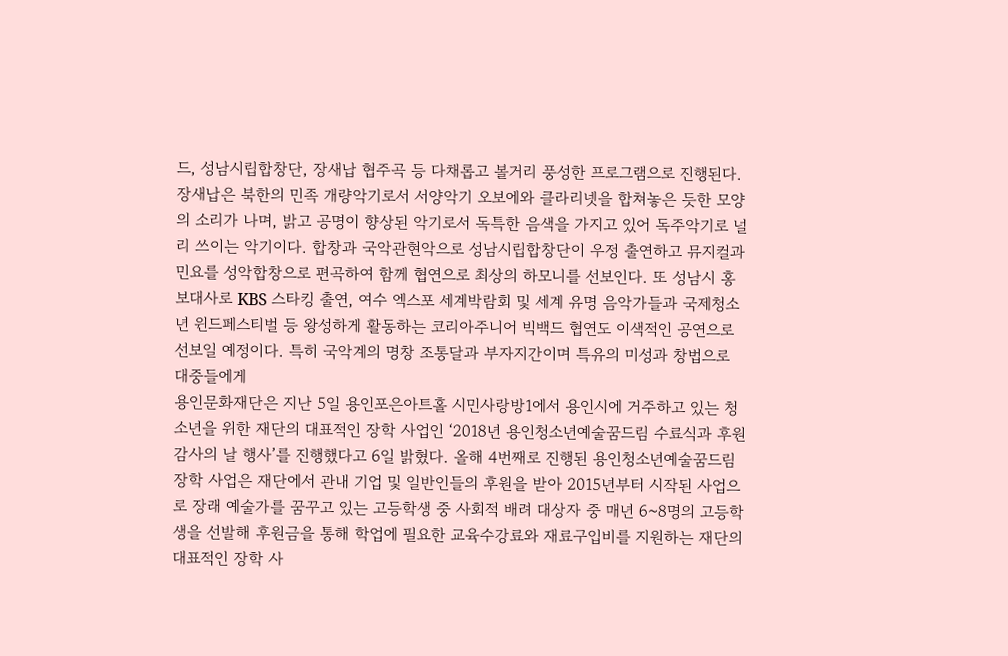드, 성남시립합창단, 장새납 협주곡 등 다채롭고 볼거리 풍성한 프로그램으로 진행된다. 장새납은 북한의 민족 개량악기로서 서양악기 오보에와 클라리넷을 합쳐놓은 듯한 모양의 소리가 나며, 밝고 공명이 향상된 악기로서 독특한 음색을 가지고 있어 독주악기로 널리 쓰이는 악기이다. 합창과 국악관현악으로 성남시립합창단이 우정 출연하고 뮤지컬과 민요를 성악합창으로 편곡하여 함께 협연으로 최상의 하모니를 선보인다. 또 성남시 홍보대사로 KBS 스타킹 출연, 여수 엑스포 세계박람회 및 세계 유명 음악가들과 국제청소년 윈드페스티벌 등 왕성하게 활동하는 코리아주니어 빅백드 협연도 이색적인 공연으로 선보일 예정이다. 특히 국악계의 명창 조통달과 부자지간이며 특유의 미성과 창법으로 대중들에게
용인문화재단은 지난 5일 용인포은아트홀 시민사랑방1에서 용인시에 거주하고 있는 청소년을 위한 재단의 대표적인 장학 사업인 ‘2018년 용인청소년예술꿈드림 수료식과 후원 감사의 날 행사’를 진행했다고 6일 밝혔다. 올해 4번째로 진행된 용인청소년예술꿈드림 장학 사업은 재단에서 관내 기업 및 일반인들의 후원을 받아 2015년부터 시작된 사업으로 장래 예술가를 꿈꾸고 있는 고등학생 중 사회적 배려 대상자 중 매년 6~8명의 고등학생을 선발해 후원금을 통해 학업에 필요한 교육수강료와 재료구입비를 지원하는 재단의 대표적인 장학 사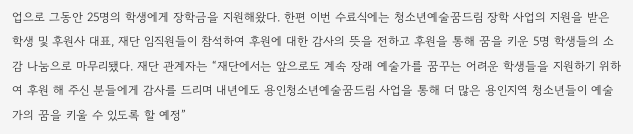업으로 그동안 25명의 학생에게 장학금을 지원해왔다. 한편 이번 수료식에는 청소년예술꿈드림 장학 사업의 지원을 받은 학생 및 후원사 대표, 재단 임직원들이 참석하여 후원에 대한 감사의 뜻을 전하고 후원을 통해 꿈을 키운 5명 학생들의 소감 나눔으로 마무리됐다. 재단 관계자는 “재단에서는 앞으로도 계속 장래 예술가를 꿈꾸는 어려운 학생들을 지원하기 위하여 후원 해 주신 분들에게 감사를 드리며 내년에도 용인청소년예술꿈드림 사업을 통해 더 많은 용인지역 청소년들이 예술가의 꿈을 키울 수 있도록 할 예정”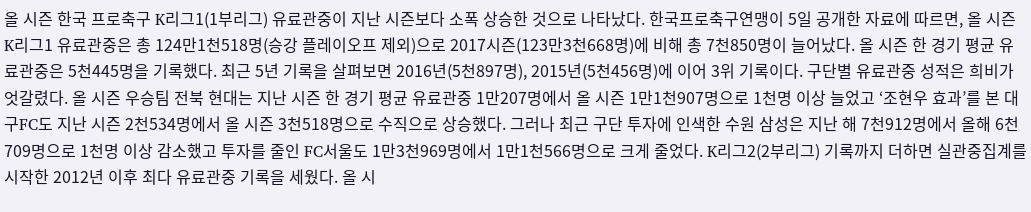올 시즌 한국 프로축구 K리그1(1부리그) 유료관중이 지난 시즌보다 소폭 상승한 것으로 나타났다. 한국프로축구연맹이 5일 공개한 자료에 따르면, 올 시즌 K리그1 유료관중은 총 124만1천518명(승강 플레이오프 제외)으로 2017시즌(123만3천668명)에 비해 총 7천850명이 늘어났다. 올 시즌 한 경기 평균 유료관중은 5천445명을 기록했다. 최근 5년 기록을 살펴보면 2016년(5천897명), 2015년(5천456명)에 이어 3위 기록이다. 구단별 유료관중 성적은 희비가 엇갈렸다. 올 시즌 우승팀 전북 현대는 지난 시즌 한 경기 평균 유료관중 1만207명에서 올 시즌 1만1천907명으로 1천명 이상 늘었고 ‘조현우 효과’를 본 대구FC도 지난 시즌 2천534명에서 올 시즌 3천518명으로 수직으로 상승했다. 그러나 최근 구단 투자에 인색한 수원 삼성은 지난 해 7천912명에서 올해 6천709명으로 1천명 이상 감소했고 투자를 줄인 FC서울도 1만3천969명에서 1만1천566명으로 크게 줄었다. K리그2(2부리그) 기록까지 더하면 실관중집계를 시작한 2012년 이후 최다 유료관중 기록을 세웠다. 올 시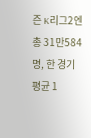즌 K리그2엔 총 31만584명, 한 경기 평균 1